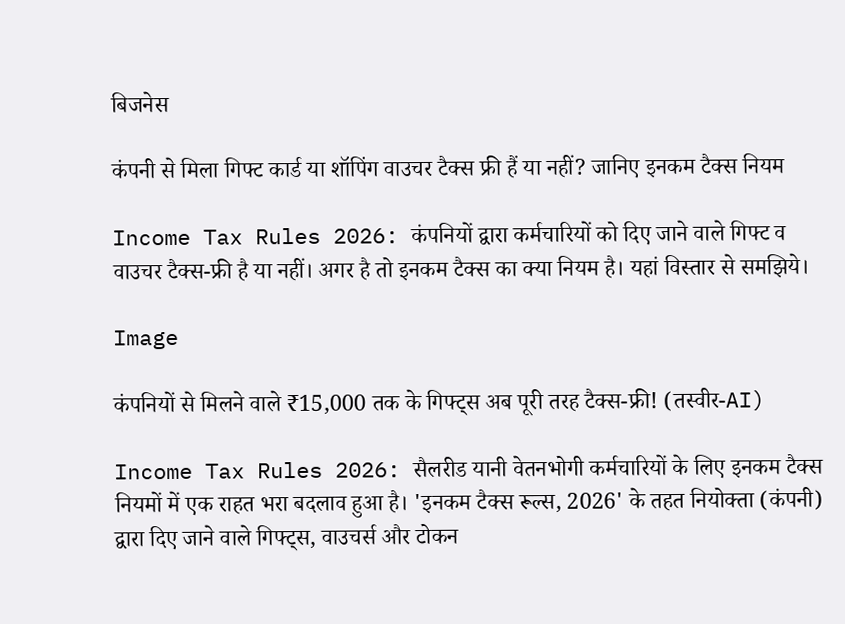बिजनेस

कंपनी से मिला गिफ्ट कार्ड या शॉपिंग वाउचर टैक्स फ्री हैं या नहीं? जानिए इनकम टैक्स नियम

Income Tax Rules 2026: कंपनियों द्वारा कर्मचारियों को दिए जाने वाले गिफ्ट व वाउचर टैक्स-फ्री है या नहीं। अगर है तो इनकम टैक्स का क्या नियम है। यहां विस्तार से समझिये।

Image

कंपनियों से मिलने वाले ₹15,000 तक के गिफ्ट्स अब पूरी तरह टैक्स-फ्री! (तस्वीर-AI)

Income Tax Rules 2026: सैलरीड यानी वेतनभोगी कर्मचारियों के लिए इनकम टैक्स नियमों में एक राहत भरा बदलाव हुआ है। 'इनकम टैक्स रूल्स, 2026' के तहत नियोक्ता (कंपनी) द्वारा दिए जाने वाले गिफ्ट्स, वाउचर्स और टोकन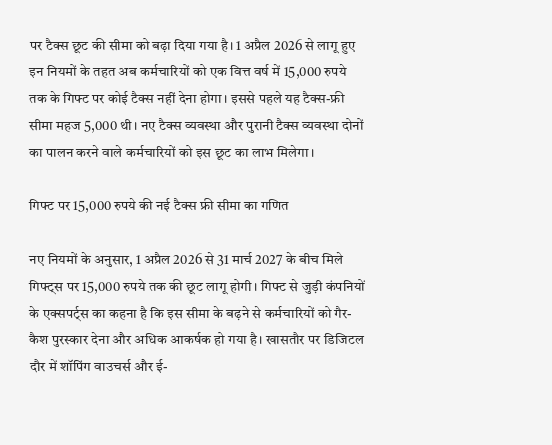पर टैक्स छूट की सीमा को बढ़ा दिया गया है। 1 अप्रैल 2026 से लागू हुए इन नियमों के तहत अब कर्मचारियों को एक वित्त वर्ष में 15,000 रुपये तक के गिफ्ट पर कोई टैक्स नहीं देना होगा। इससे पहले यह टैक्स-फ्री सीमा महज 5,000 थी। नए टैक्स व्यवस्था और पुरानी टैक्स व्यवस्था दोनों का पालन करने वाले कर्मचारियों को इस छूट का लाभ मिलेगा।

गिफ्ट पर 15,000 रुपये की नई टैक्स फ्री सीमा का गणित

नए नियमों के अनुसार, 1 अप्रैल 2026 से 31 मार्च 2027 के बीच मिले गिफ्ट्स पर 15,000 रुपये तक की छूट लागू होगी। गिफ्ट से जुड़ी कंपनियों के एक्सपर्ट्स का कहना है कि इस सीमा के बढ़ने से कर्मचारियों को गैर-कैश पुरस्कार देना और अधिक आकर्षक हो गया है। खासतौर पर डिजिटल दौर में शॉपिंग वाउचर्स और ई-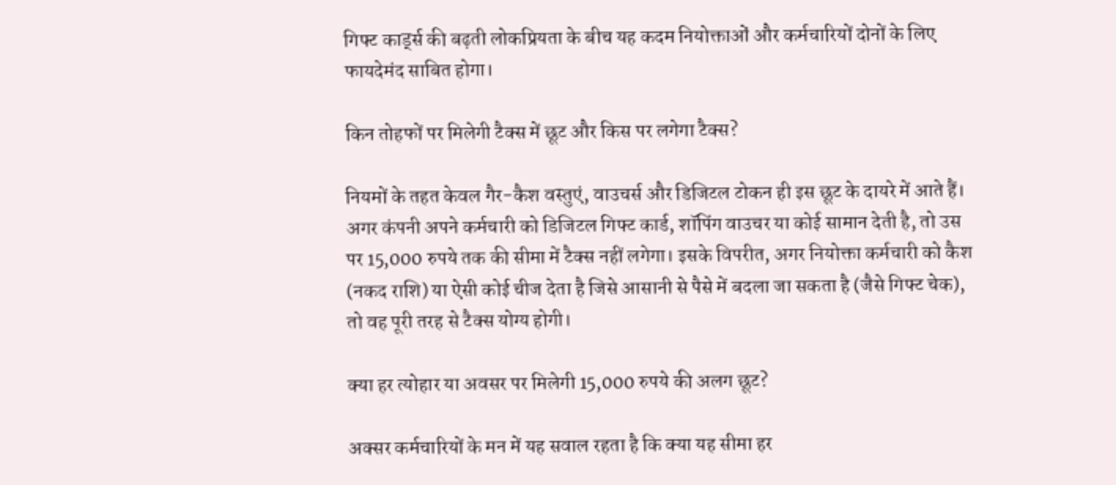गिफ्ट कार्ड्स की बढ़ती लोकप्रियता के बीच यह कदम नियोक्ताओं और कर्मचारियों दोनों के लिए फायदेमंद साबित होगा।

किन तोहफों पर मिलेगी टैक्स में छूट और किस पर लगेगा टैक्स?

नियमों के तहत केवल गैर-कैश वस्तुएं, वाउचर्स और डिजिटल टोकन ही इस छूट के दायरे में आते हैं। अगर कंपनी अपने कर्मचारी को डिजिटल गिफ्ट कार्ड, शॉपिंग वाउचर या कोई सामान देती है, तो उस पर 15,000 रुपये तक की सीमा में टैक्स नहीं लगेगा। इसके विपरीत, अगर नियोक्ता कर्मचारी को कैश (नकद राशि) या ऐसी कोई चीज देता है जिसे आसानी से पैसे में बदला जा सकता है (जैसे गिफ्ट चेक), तो वह पूरी तरह से टैक्स योग्य होगी।

क्या हर त्योहार या अवसर पर मिलेगी 15,000 रुपये की अलग छूट?

अक्सर कर्मचारियों के मन में यह सवाल रहता है कि क्या यह सीमा हर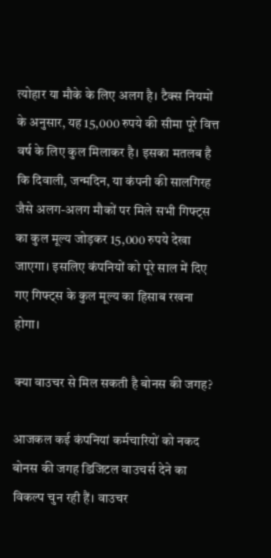त्योहार या मौके के लिए अलग है। टैक्स नियमों के अनुसार, यह 15,000 रुपये की सीमा पूरे वित्त वर्ष के लिए कुल मिलाकर है। इसका मतलब है कि दिवाली, जन्मदिन, या कंपनी की सालगिरह जैसे अलग-अलग मौकों पर मिले सभी गिफ्ट्स का कुल मूल्य जोड़कर 15,000 रुपये देखा जाएगा। इसलिए कंपनियों को पूरे साल में दिए गए गिफ्ट्स के कुल मूल्य का हिसाब रखना होगा।

क्या वाउचर से मिल सकती है बोनस की जगह?

आजकल कई कंपनियां कर्मचारियों को नकद बोनस की जगह डिजिटल वाउचर्स देने का विकल्प चुन रही हैं। वाउचर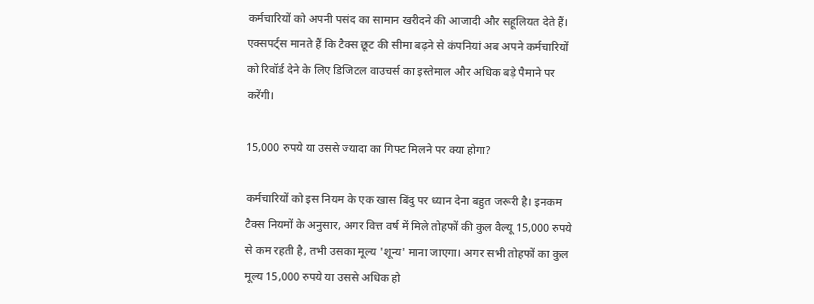कर्मचारियों को अपनी पसंद का सामान खरीदने की आजादी और सहूलियत देते हैं। एक्सपर्ट्स मानते हैं कि टैक्स छूट की सीमा बढ़ने से कंपनियां अब अपने कर्मचारियों को रिवॉर्ड देने के लिए डिजिटल वाउचर्स का इस्तेमाल और अधिक बड़े पैमाने पर करेंगी।

15,000 रुपये या उससे ज्यादा का गिफ्ट मिलने पर क्या होगा?

कर्मचारियों को इस नियम के एक खास बिंदु पर ध्यान देना बहुत जरूरी है। इनकम टैक्स नियमों के अनुसार, अगर वित्त वर्ष में मिले तोहफों की कुल वैल्यू 15,000 रुपये से कम रहती है, तभी उसका मूल्य 'शून्य' माना जाएगा। अगर सभी तोहफों का कुल मूल्य 15,000 रुपये या उससे अधिक हो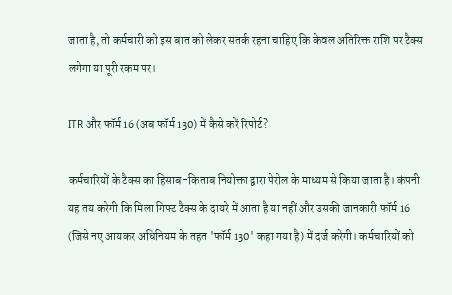जाता है, तो कर्मचारी को इस बात को लेकर सतर्क रहना चाहिए कि केवल अतिरिक्त राशि पर टैक्स लगेगा या पूरी रकम पर।

ITR और फॉर्म 16 (अब फॉर्म 130) में कैसे करें रिपोर्ट?

कर्मचारियों के टैक्स का हिसाब-किताब नियोक्ता द्वारा पेरोल के माध्यम से किया जाता है। कंपनी यह तय करेगी कि मिला गिफ्ट टैक्स के दायरे में आता है या नहीं और उसकी जानकारी फॉर्म 16 (जिसे नए आयकर अधिनियम के तहत 'फॉर्म 130' कहा गया है) में दर्ज करेगी। कर्मचारियों को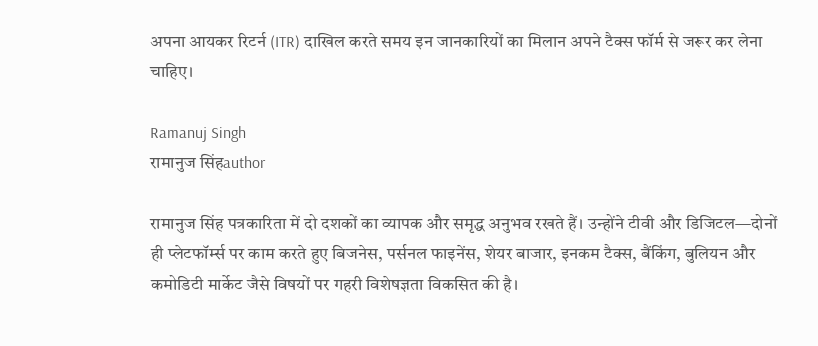अपना आयकर रिटर्न (ITR) दाखिल करते समय इन जानकारियों का मिलान अपने टैक्स फॉर्म से जरूर कर लेना चाहिए।

Ramanuj Singh
रामानुज सिंहauthor

रामानुज सिंह पत्रकारिता में दो दशकों का व्यापक और समृद्ध अनुभव रखते हैं। उन्होंने टीवी और डिजिटल—दोनों ही प्लेटफॉर्म्स पर काम करते हुए बिजनेस, पर्सनल फाइनेंस, शेयर बाजार, इनकम टैक्स, बैंकिंग, बुलियन और कमोडिटी मार्केट जैसे विषयों पर गहरी विशेषज्ञता विकसित की है।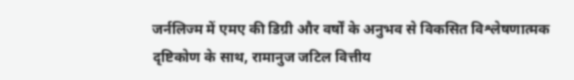जर्नलिज्म में एमए की डिग्री और वर्षों के अनुभव से विकसित विश्लेषणात्मक दृष्टिकोण के साथ, रामानुज जटिल वित्तीय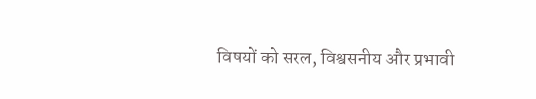विषयों को सरल, विश्वसनीय और प्रभावी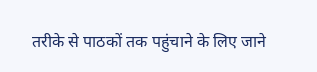तरीके से पाठकों तक पहुंचाने के लिए जाने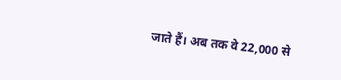जाते हैं। अब तक वे 22,000 से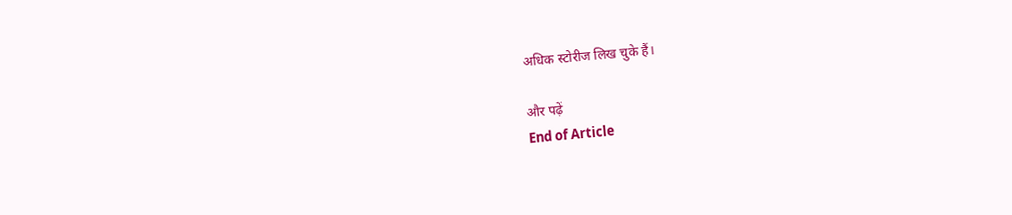अधिक स्टोरीज लिख चुके हैं।

और पढ़ें
End of Article